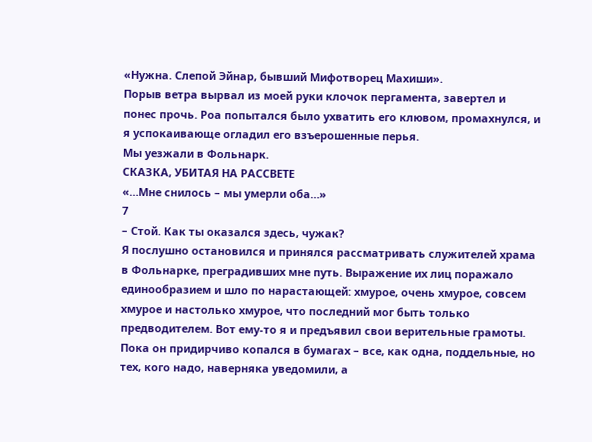«Нужна. Слепой Эйнар, бывший Мифотворец Махиши».
Порыв ветра вырвал из моей руки клочок пергамента, завертел и понес прочь. Роа попытался было ухватить его клювом, промахнулся, и я успокаивающе огладил его взъерошенные перья.
Мы уезжали в Фольнарк.
СКАЗКА, УБИТАЯ НА РАССВЕТЕ
«…Мне снилось – мы умерли оба…»
7
– Стой. Как ты оказался здесь, чужак?
Я послушно остановился и принялся рассматривать служителей храма в Фольнарке, преградивших мне путь. Выражение их лиц поражало единообразием и шло по нарастающей: хмурое, очень хмурое, совсем хмурое и настолько хмурое, что последний мог быть только предводителем. Вот ему-то я и предъявил свои верительные грамоты.
Пока он придирчиво копался в бумагах – все, как одна, поддельные, но тех, кого надо, наверняка уведомили, а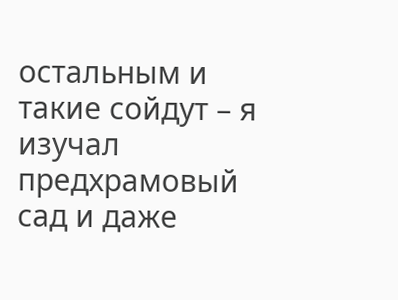остальным и такие сойдут – я изучал предхрамовый сад и даже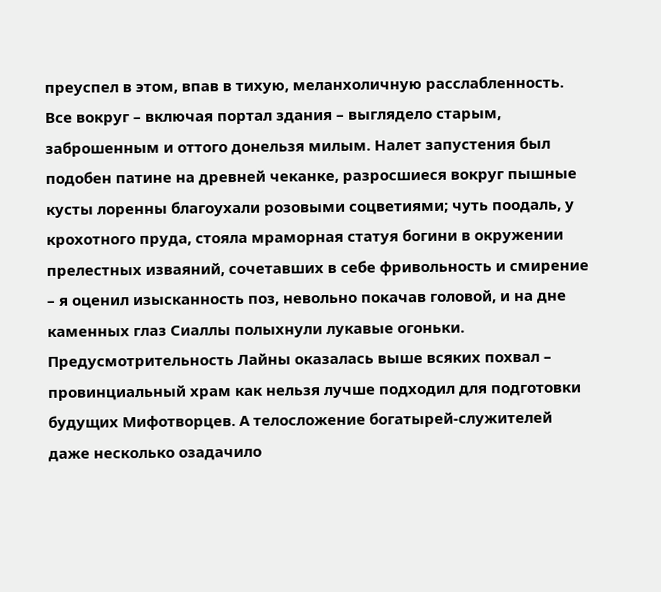преуспел в этом, впав в тихую, меланхоличную расслабленность.
Все вокруг – включая портал здания – выглядело старым, заброшенным и оттого донельзя милым. Налет запустения был подобен патине на древней чеканке, разросшиеся вокруг пышные кусты лоренны благоухали розовыми соцветиями; чуть поодаль, у крохотного пруда, стояла мраморная статуя богини в окружении прелестных изваяний, сочетавших в себе фривольность и смирение – я оценил изысканность поз, невольно покачав головой, и на дне каменных глаз Сиаллы полыхнули лукавые огоньки.
Предусмотрительность Лайны оказалась выше всяких похвал – провинциальный храм как нельзя лучше подходил для подготовки будущих Мифотворцев. А телосложение богатырей-служителей даже несколько озадачило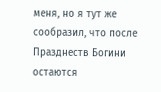меня, но я тут же сообразил, что после Празднеств Богини остаются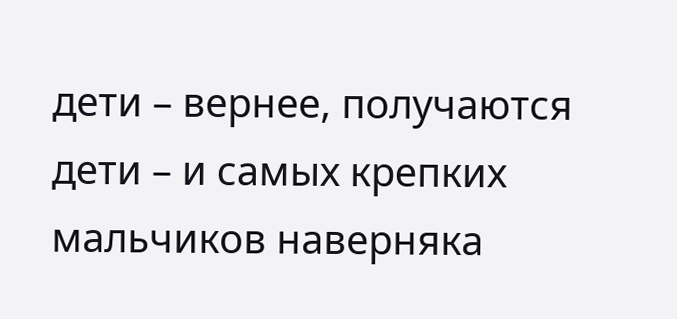дети – вернее, получаются дети – и самых крепких мальчиков наверняка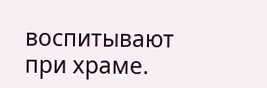воспитывают при храме.